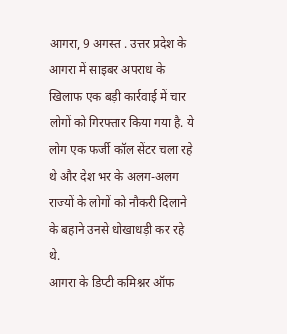आगरा, 9 अगस्त . उत्तर प्रदेश के आगरा में साइबर अपराध के खिलाफ एक बड़ी कार्रवाई में चार लोगों को गिरफ्तार किया गया है. ये लोग एक फर्जी कॉल सेंटर चला रहे थे और देश भर के अलग-अलग राज्यों के लोगों को नौकरी दिलाने के बहाने उनसे धोखाधड़ी कर रहे थे.
आगरा के डिप्टी कमिश्नर ऑफ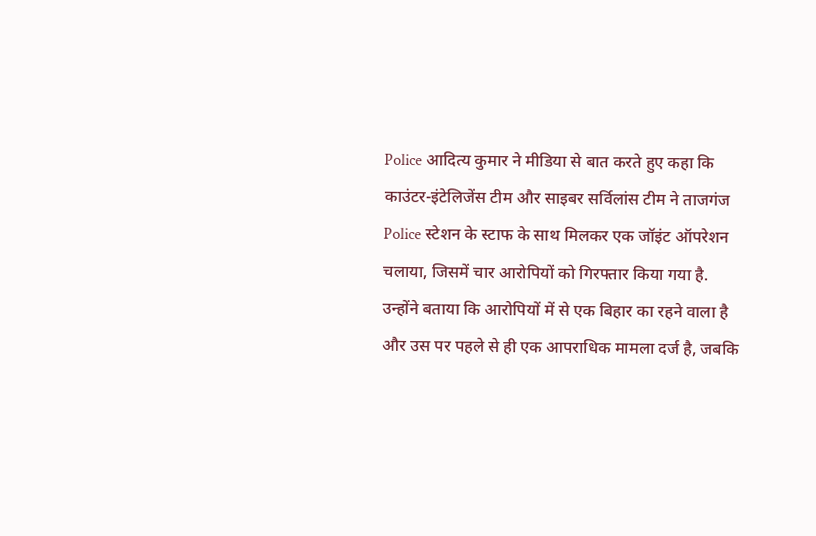Police आदित्य कुमार ने मीडिया से बात करते हुए कहा कि काउंटर-इंटेलिजेंस टीम और साइबर सर्विलांस टीम ने ताजगंज Police स्टेशन के स्टाफ के साथ मिलकर एक जॉइंट ऑपरेशन चलाया, जिसमें चार आरोपियों को गिरफ्तार किया गया है.
उन्होंने बताया कि आरोपियों में से एक बिहार का रहने वाला है और उस पर पहले से ही एक आपराधिक मामला दर्ज है, जबकि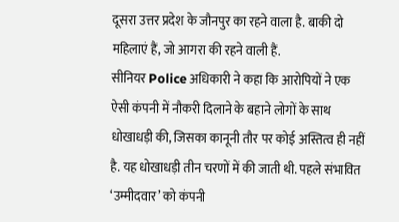दूसरा उत्तर प्रदेश के जौनपुर का रहने वाला है. बाकी दो महिलाएं हैं, जो आगरा की रहने वाली हैं.
सीनियर Police अधिकारी ने कहा कि आरोपियों ने एक ऐसी कंपनी में नौकरी दिलाने के बहाने लोगों के साथ धोखाधड़ी की, जिसका कानूनी तौर पर कोई अस्तित्व ही नहीं है. यह धोखाधड़ी तीन चरणों में की जाती थी. पहले संभावित ‘उम्मीदवार’ को कंपनी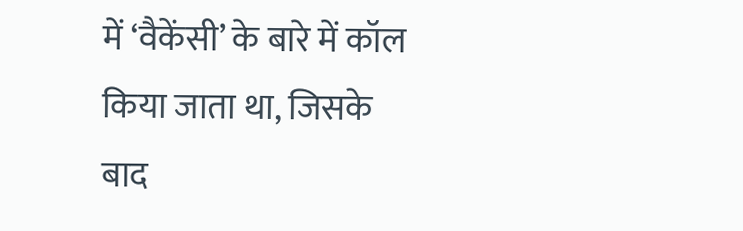में ‘वैकेंसी’ के बारे में कॉल किया जाता था, जिसके बाद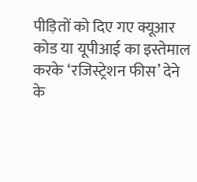पीड़ितों को दिए गए क्यूआर कोड या यूपीआई का इस्तेमाल करके ‘रजिस्ट्रेशन फीस’ देने के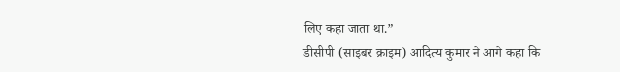लिए कहा जाता था.”
डीसीपी (साइबर क्राइम) आदित्य कुमार ने आगे कहा कि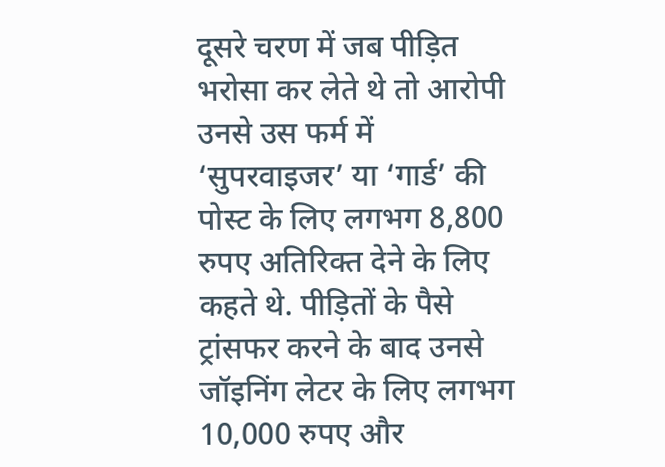दूसरे चरण में जब पीड़ित भरोसा कर लेते थे तो आरोपी उनसे उस फर्म में ‘सुपरवाइजर’ या ‘गार्ड’ की पोस्ट के लिए लगभग 8,800 रुपए अतिरिक्त देने के लिए कहते थे. पीड़ितों के पैसे ट्रांसफर करने के बाद उनसे जॉइनिंग लेटर के लिए लगभग 10,000 रुपए और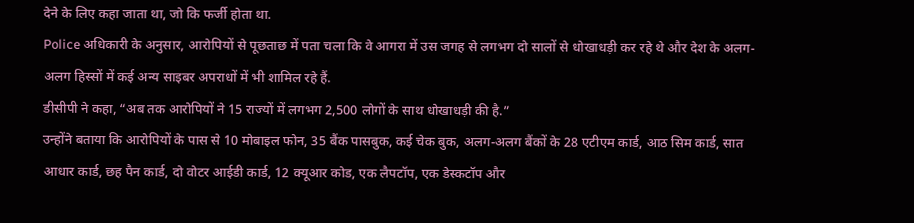देने के लिए कहा जाता था, जो कि फर्जी होता था.
Police अधिकारी के अनुसार, आरोपियों से पूछताछ में पता चला कि वे आगरा में उस जगह से लगभग दो सालों से धोखाधड़ी कर रहे थे और देश के अलग-अलग हिस्सों में कई अन्य साइबर अपराधों में भी शामिल रहे हैं.
डीसीपी ने कहा, “अब तक आरोपियों ने 15 राज्यों में लगभग 2,500 लोगों के साथ धोखाधड़ी की है.”
उन्होंने बताया कि आरोपियों के पास से 10 मोबाइल फोन, 35 बैंक पासबुक, कई चेक बुक, अलग-अलग बैंकों के 28 एटीएम कार्ड, आठ सिम कार्ड, सात आधार कार्ड, छह पैन कार्ड, दो वोटर आईडी कार्ड, 12 क्यूआर कोड, एक लैपटॉप, एक डेस्कटॉप और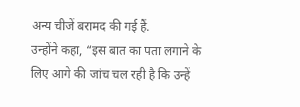अन्य चीजें बरामद की गई हैं.
उन्होंने कहा, “इस बात का पता लगाने के लिए आगे की जांच चल रही है कि उन्हें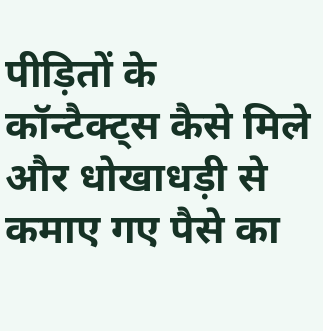पीड़ितों के कॉन्टैक्ट्स कैसे मिले और धोखाधड़ी से कमाए गए पैसे का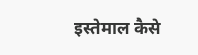इस्तेमाल कैसे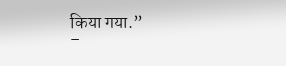किया गया.”
–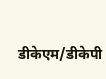डीकेएम/डीकेपी